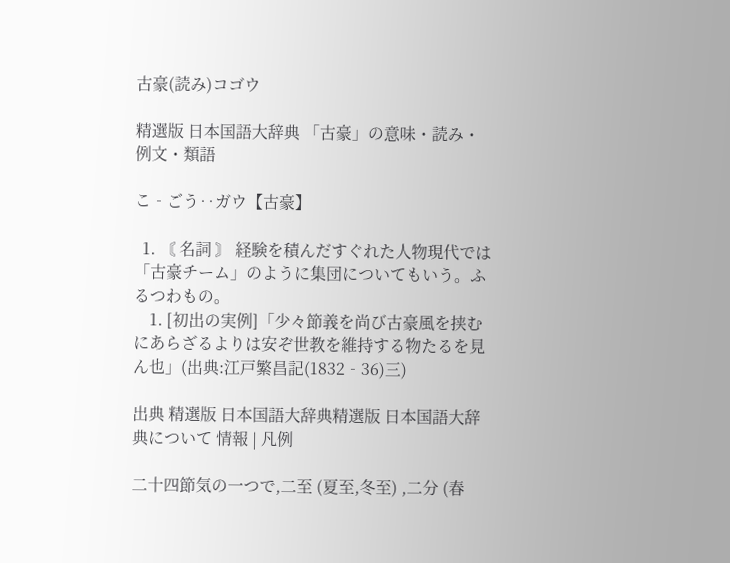古豪(読み)コゴウ

精選版 日本国語大辞典 「古豪」の意味・読み・例文・類語

こ‐ごう‥ガウ【古豪】

  1. 〘 名詞 〙 経験を積んだすぐれた人物現代では「古豪チーム」のように集団についてもいう。ふるつわもの。
    1. [初出の実例]「少々節義を尚び古豪風を挟むにあらざるよりは安ぞ世教を維持する物たるを見ん也」(出典:江戸繁昌記(1832‐36)三)

出典 精選版 日本国語大辞典精選版 日本国語大辞典について 情報 | 凡例

二十四節気の一つで,二至 (夏至,冬至) ,二分 (春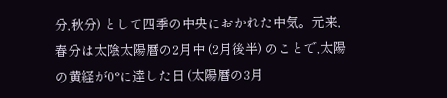分,秋分) として四季の中央におかれた中気。元来,春分は太陰太陽暦の2月中 (2月後半) のことで,太陽の黄経が0°に達した日 (太陽暦の3月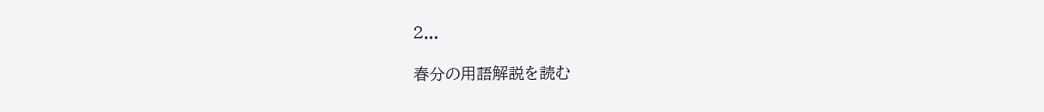2...

春分の用語解説を読む